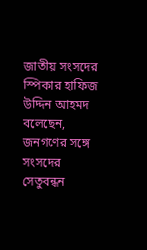জাতীয় সংসদের স্পিকার হাফিজ উদ্দিন আহমদ বলেছেন, জনগণের সঙ্গে সংসদের সেতুবন্ধন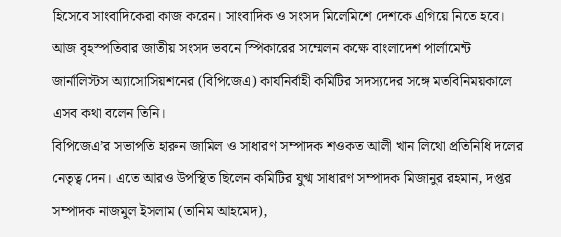হিসেবে সাংবাদিকেরা কাজ করেন। সাংবাদিক ও সংসদ মিলেমিশে দেশকে এগিয়ে নিতে হবে।
আজ বৃহস্পতিবার জাতীয় সংসদ ভবনে স্পিকারের সম্মেলন কক্ষে বাংলাদেশ পার্লামেন্ট জার্নালিস্টস অ্যাসোসিয়শনের (বিপিজেএ) কার্যনির্বাহী কমিটির সদস্যদের সঙ্গে মতবিনিময়কালে এসব কথা বলেন তিনি।
বিপিজেএ’র সভাপতি হারুন জামিল ও সাধারণ সম্পাদক শওকত আলী খান লিথো প্রতিনিধি দলের নেতৃত্ব দেন। এতে আরও উপস্থিত ছিলেন কমিটির যুগ্ম সাধারণ সম্পাদক মিজানুর রহমান, দপ্তর সম্পাদক নাজমুল ইসলাম (তানিম আহমেদ),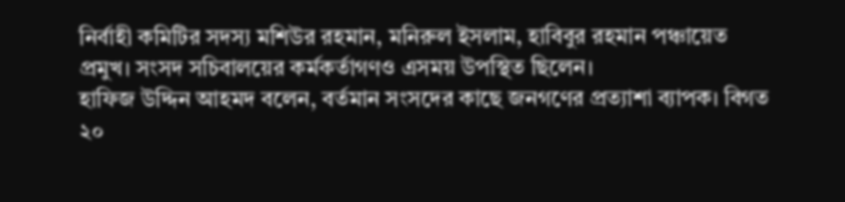নির্বাহী কমিটির সদস্য মশিউর রহমান, মনিরুল ইসলাম, হাবিবুর রহমান পঞ্চায়েত প্রমুখ। সংসদ সচিবালয়ের কর্মকর্তাগণও এসময় উপস্থিত ছিলেন।
হাফিজ উদ্দিন আহমদ বলেন, বর্তমান সংসদের কাছে জনগণের প্রত্যাশা ব্যাপক। বিগত ২০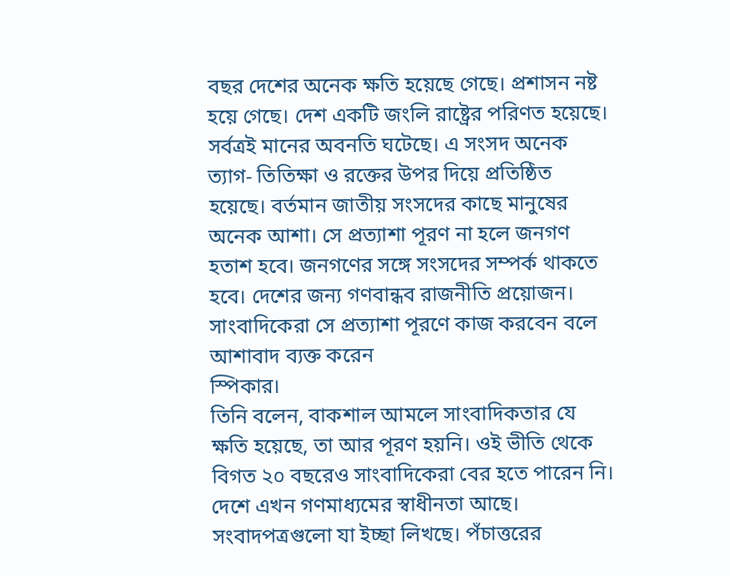বছর দেশের অনেক ক্ষতি হয়েছে গেছে। প্রশাসন নষ্ট হয়ে গেছে। দেশ একটি জংলি রাষ্ট্রের পরিণত হয়েছে। সর্বত্রই মানের অবনতি ঘটেছে। এ সংসদ অনেক ত্যাগ- তিতিক্ষা ও রক্তের উপর দিয়ে প্রতিষ্ঠিত হয়েছে। বর্তমান জাতীয় সংসদের কাছে মানুষের অনেক আশা। সে প্রত্যাশা পূরণ না হলে জনগণ হতাশ হবে। জনগণের সঙ্গে সংসদের সম্পর্ক থাকতে হবে। দেশের জন্য গণবান্ধব রাজনীতি প্রয়োজন। সাংবাদিকেরা সে প্রত্যাশা পূরণে কাজ করবেন বলে আশাবাদ ব্যক্ত করেন
স্পিকার।
তিনি বলেন, বাকশাল আমলে সাংবাদিকতার যে ক্ষতি হয়েছে, তা আর পূরণ হয়নি। ওই ভীতি থেকে বিগত ২০ বছরেও সাংবাদিকেরা বের হতে পারেন নি। দেশে এখন গণমাধ্যমের স্বাধীনতা আছে। সংবাদপত্রগুলো যা ইচ্ছা লিখছে। পঁচাত্তরের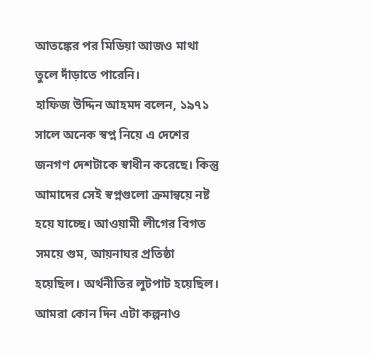আতঙ্কের পর মিডিয়া আজও মাথা তুলে দাঁড়াতে পারেনি।
হাফিজ উদ্দিন আহমদ বলেন, ১৯৭১ সালে অনেক স্বপ্ন নিয়ে এ দেশের জনগণ দেশটাকে স্বাধীন করেছে। কিন্তু আমাদের সেই স্বপ্নগুলো ক্রমান্বয়ে নষ্ট হয়ে যাচ্ছে। আওয়ামী লীগের বিগত সময়ে গুম, আয়নাঘর প্রতিষ্ঠা হয়েছিল। অর্থনীতির লুটপাট হয়েছিল। আমরা কোন দিন এটা কল্পনাও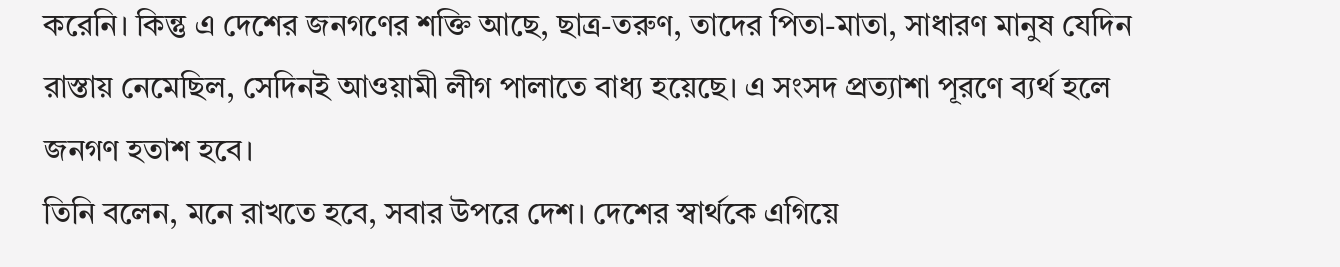করেনি। কিন্তু এ দেশের জনগণের শক্তি আছে, ছাত্র-তরুণ, তাদের পিতা-মাতা, সাধারণ মানুষ যেদিন রাস্তায় নেমেছিল, সেদিনই আওয়ামী লীগ পালাতে বাধ্য হয়েছে। এ সংসদ প্রত্যাশা পূরণে ব্যর্থ হলে জনগণ হতাশ হবে।
তিনি বলেন, মনে রাখতে হবে, সবার উপরে দেশ। দেশের স্বার্থকে এগিয়ে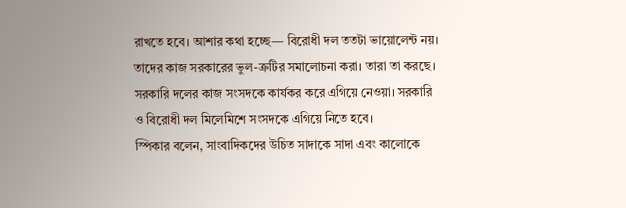রাখতে হবে। আশার কথা হচ্ছে— বিরোধী দল ততটা ভায়োলেন্ট নয়। তাদের কাজ সরকারের ভুল-ত্রুটির সমালোচনা করা। তারা তা করছে। সরকারি দলের কাজ সংসদকে কার্যকর করে এগিয়ে নেওয়া। সরকারি ও বিরোধী দল মিলেমিশে সংসদকে এগিয়ে নিতে হবে।
স্পিকার বলেন, সাংবাদিকদের উচিত সাদাকে সাদা এবং কালোকে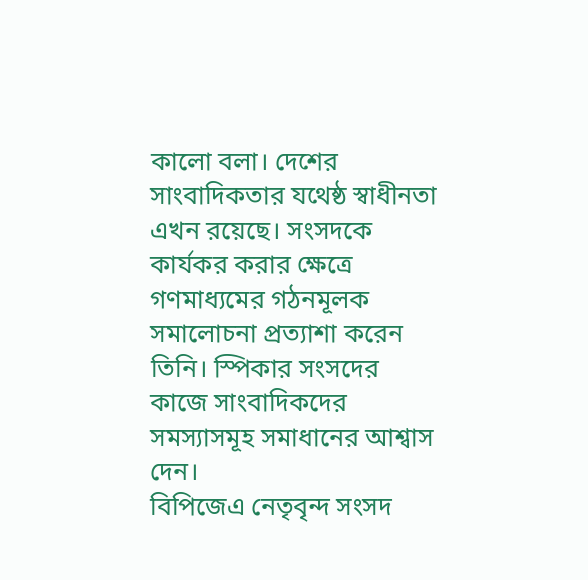কালো বলা। দেশের সাংবাদিকতার যথেষ্ঠ স্বাধীনতা এখন রয়েছে। সংসদকে কার্যকর করার ক্ষেত্রে গণমাধ্যমের গঠনমূলক সমালোচনা প্রত্যাশা করেন তিনি। স্পিকার সংসদের কাজে সাংবাদিকদের সমস্যাসমূহ সমাধানের আশ্বাস দেন।
বিপিজেএ নেতৃবৃন্দ সংসদ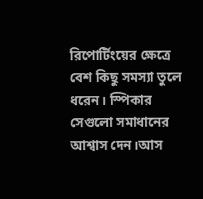রিপোর্টিংয়ের ক্ষেত্রে বেশ কিছু সমস্যা তুলে ধরেন। স্পিকার সেগুলো সমাধানের আশ্বাস দেন।আস